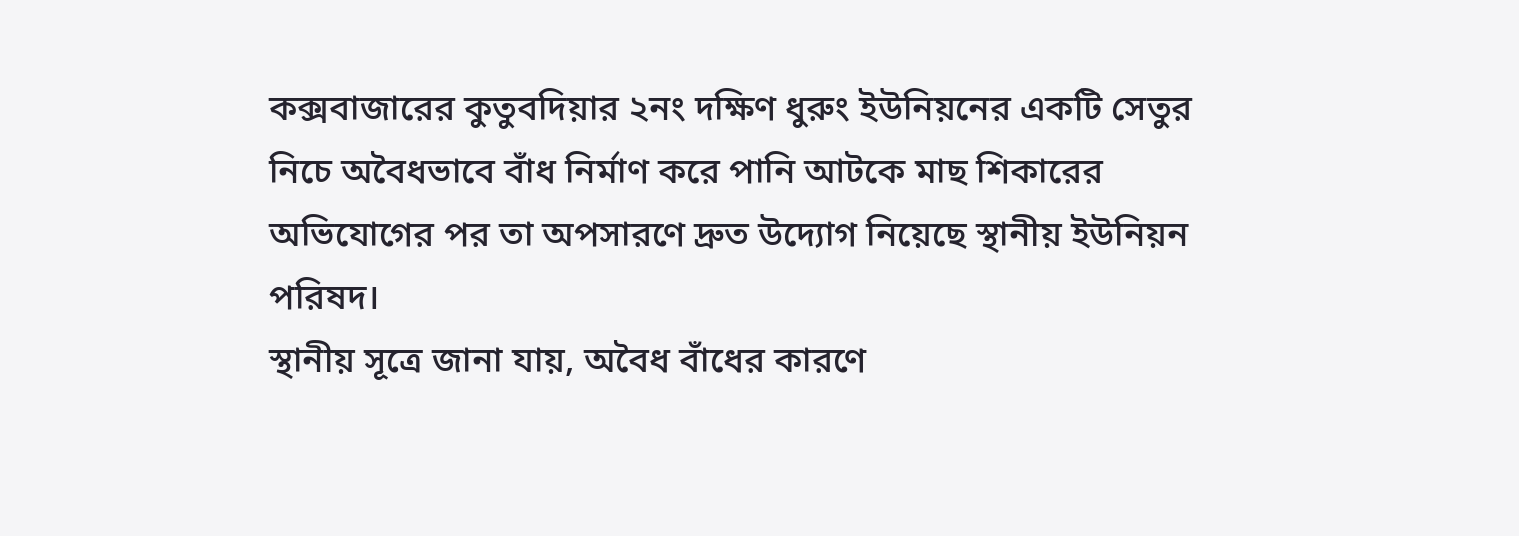কক্সবাজারের কুতুবদিয়ার ২নং দক্ষিণ ধুরুং ইউনিয়নের একটি সেতুর নিচে অবৈধভাবে বাঁধ নির্মাণ করে পানি আটকে মাছ শিকারের অভিযোগের পর তা অপসারণে দ্রুত উদ্যোগ নিয়েছে স্থানীয় ইউনিয়ন পরিষদ।
স্থানীয় সূত্রে জানা যায়, অবৈধ বাঁধের কারণে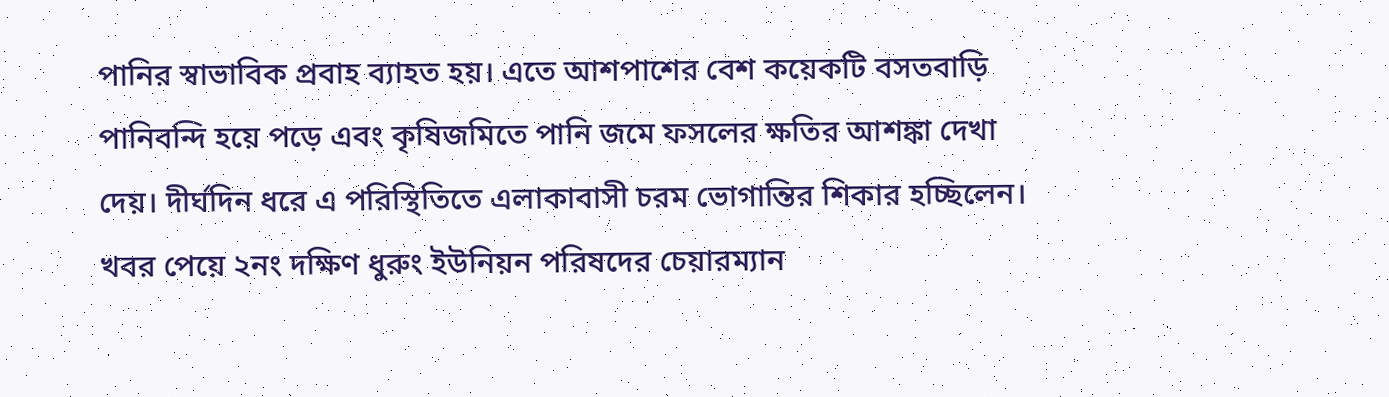পানির স্বাভাবিক প্রবাহ ব্যাহত হয়। এতে আশপাশের বেশ কয়েকটি বসতবাড়ি পানিবন্দি হয়ে পড়ে এবং কৃষিজমিতে পানি জমে ফসলের ক্ষতির আশঙ্কা দেখা দেয়। দীর্ঘদিন ধরে এ পরিস্থিতিতে এলাকাবাসী চরম ভোগান্তির শিকার হচ্ছিলেন।
খবর পেয়ে ২নং দক্ষিণ ধুরুং ইউনিয়ন পরিষদের চেয়ারম্যান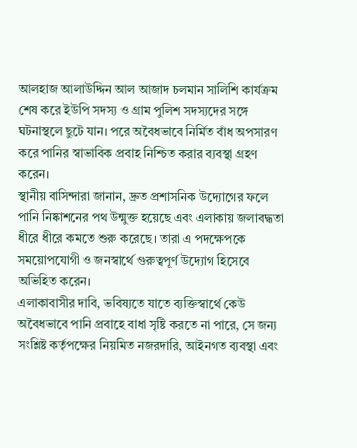আলহাজ আলাউদ্দিন আল আজাদ চলমান সালিশি কার্যক্রম শেষ করে ইউপি সদস্য ও গ্রাম পুলিশ সদস্যদের সঙ্গে ঘটনাস্থলে ছুটে যান। পরে অবৈধভাবে নির্মিত বাঁধ অপসারণ করে পানির স্বাভাবিক প্রবাহ নিশ্চিত করার ব্যবস্থা গ্রহণ করেন।
স্থানীয় বাসিন্দারা জানান, দ্রুত প্রশাসনিক উদ্যোগের ফলে পানি নিষ্কাশনের পথ উন্মুক্ত হয়েছে এবং এলাকায় জলাবদ্ধতা ধীরে ধীরে কমতে শুরু করেছে। তারা এ পদক্ষেপকে সময়োপযোগী ও জনস্বার্থে গুরুত্বপূর্ণ উদ্যোগ হিসেবে অভিহিত করেন।
এলাকাবাসীর দাবি, ভবিষ্যতে যাতে ব্যক্তিস্বার্থে কেউ অবৈধভাবে পানি প্রবাহে বাধা সৃষ্টি করতে না পারে, সে জন্য সংশ্লিষ্ট কর্তৃপক্ষের নিয়মিত নজরদারি, আইনগত ব্যবস্থা এবং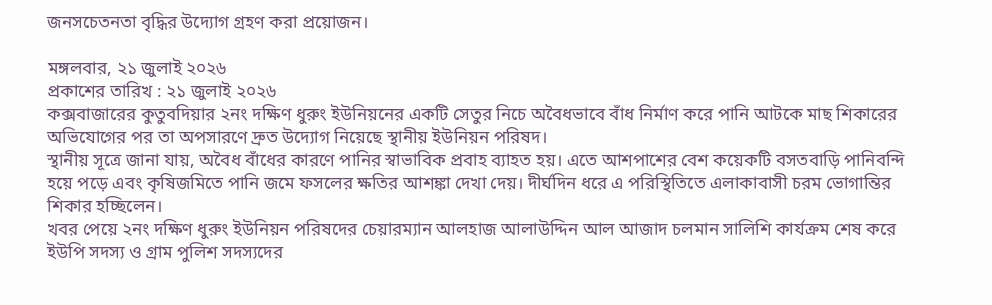জনসচেতনতা বৃদ্ধির উদ্যোগ গ্রহণ করা প্রয়োজন।

মঙ্গলবার, ২১ জুলাই ২০২৬
প্রকাশের তারিখ : ২১ জুলাই ২০২৬
কক্সবাজারের কুতুবদিয়ার ২নং দক্ষিণ ধুরুং ইউনিয়নের একটি সেতুর নিচে অবৈধভাবে বাঁধ নির্মাণ করে পানি আটকে মাছ শিকারের অভিযোগের পর তা অপসারণে দ্রুত উদ্যোগ নিয়েছে স্থানীয় ইউনিয়ন পরিষদ।
স্থানীয় সূত্রে জানা যায়, অবৈধ বাঁধের কারণে পানির স্বাভাবিক প্রবাহ ব্যাহত হয়। এতে আশপাশের বেশ কয়েকটি বসতবাড়ি পানিবন্দি হয়ে পড়ে এবং কৃষিজমিতে পানি জমে ফসলের ক্ষতির আশঙ্কা দেখা দেয়। দীর্ঘদিন ধরে এ পরিস্থিতিতে এলাকাবাসী চরম ভোগান্তির শিকার হচ্ছিলেন।
খবর পেয়ে ২নং দক্ষিণ ধুরুং ইউনিয়ন পরিষদের চেয়ারম্যান আলহাজ আলাউদ্দিন আল আজাদ চলমান সালিশি কার্যক্রম শেষ করে ইউপি সদস্য ও গ্রাম পুলিশ সদস্যদের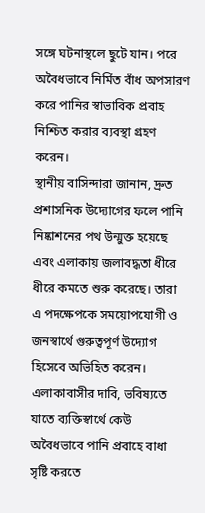সঙ্গে ঘটনাস্থলে ছুটে যান। পরে অবৈধভাবে নির্মিত বাঁধ অপসারণ করে পানির স্বাভাবিক প্রবাহ নিশ্চিত করার ব্যবস্থা গ্রহণ করেন।
স্থানীয় বাসিন্দারা জানান, দ্রুত প্রশাসনিক উদ্যোগের ফলে পানি নিষ্কাশনের পথ উন্মুক্ত হয়েছে এবং এলাকায় জলাবদ্ধতা ধীরে ধীরে কমতে শুরু করেছে। তারা এ পদক্ষেপকে সময়োপযোগী ও জনস্বার্থে গুরুত্বপূর্ণ উদ্যোগ হিসেবে অভিহিত করেন।
এলাকাবাসীর দাবি, ভবিষ্যতে যাতে ব্যক্তিস্বার্থে কেউ অবৈধভাবে পানি প্রবাহে বাধা সৃষ্টি করতে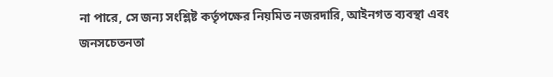না পারে, সে জন্য সংশ্লিষ্ট কর্তৃপক্ষের নিয়মিত নজরদারি, আইনগত ব্যবস্থা এবং জনসচেতনতা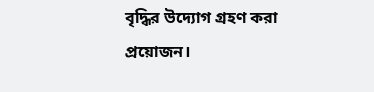বৃদ্ধির উদ্যোগ গ্রহণ করা প্রয়োজন।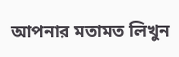আপনার মতামত লিখুন